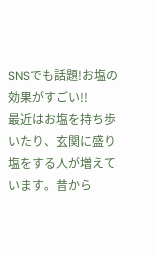SNSでも話題!お塩の効果がすごい!!
最近はお塩を持ち歩いたり、玄関に盛り塩をする人が増えています。昔から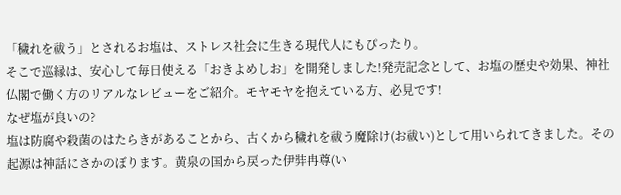「穢れを祓う」とされるお塩は、ストレス社会に生きる現代人にもぴったり。
そこで巡縁は、安心して毎日使える「おきよめしお」を開発しました!発売記念として、お塩の歴史や効果、神社仏閣で働く方のリアルなレビューをご紹介。モヤモヤを抱えている方、必見です!
なぜ塩が良いの?
塩は防腐や殺菌のはたらきがあることから、古くから穢れを祓う魔除け(お祓い)として用いられてきました。その起源は神話にさかのぼります。黄泉の国から戻った伊弉冉尊(い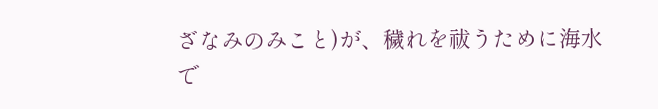ざなみのみこと)が、穢れを祓うために海水で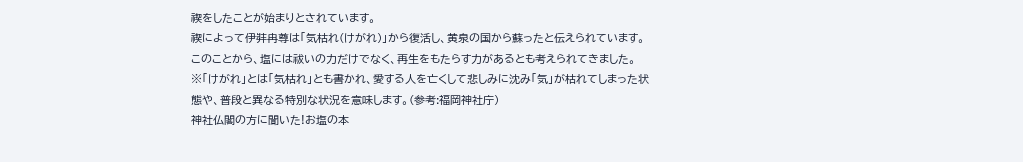禊をしたことが始まりとされています。
禊によって伊弉冉尊は「気枯れ(けがれ)」から復活し、黄泉の国から蘇ったと伝えられています。このことから、塩には祓いの力だけでなく、再生をもたらす力があるとも考えられてきました。
※「けがれ」とは「気枯れ」とも書かれ、愛する人を亡くして悲しみに沈み「気」が枯れてしまった状態や、普段と異なる特別な状況を意味します。(参考:福岡神社庁)
神社仏閣の方に聞いた!お塩の本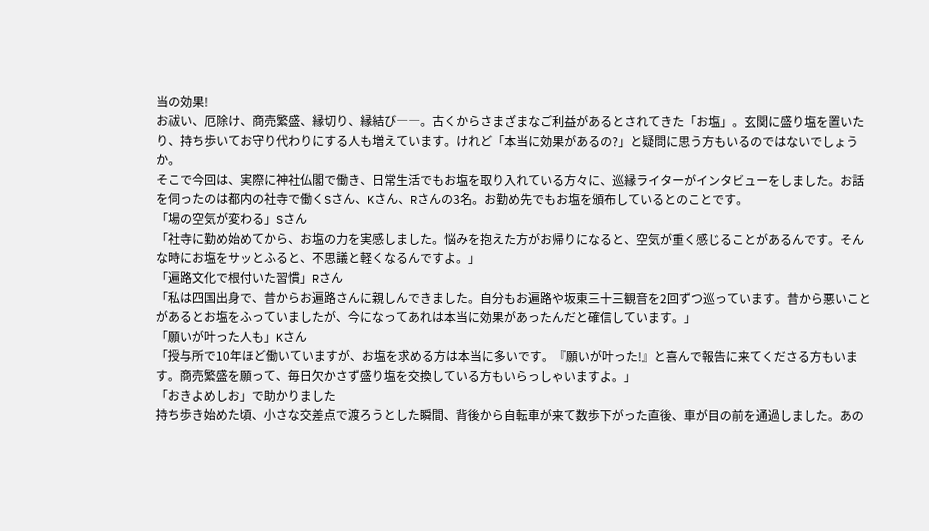当の効果!
お祓い、厄除け、商売繁盛、縁切り、縁結び――。古くからさまざまなご利益があるとされてきた「お塩」。玄関に盛り塩を置いたり、持ち歩いてお守り代わりにする人も増えています。けれど「本当に効果があるの?」と疑問に思う方もいるのではないでしょうか。
そこで今回は、実際に神社仏閣で働き、日常生活でもお塩を取り入れている方々に、巡縁ライターがインタビューをしました。お話を伺ったのは都内の社寺で働くSさん、Kさん、Rさんの3名。お勤め先でもお塩を頒布しているとのことです。
「場の空気が変わる」Sさん
「社寺に勤め始めてから、お塩の力を実感しました。悩みを抱えた方がお帰りになると、空気が重く感じることがあるんです。そんな時にお塩をサッとふると、不思議と軽くなるんですよ。」
「遍路文化で根付いた習慣」Rさん
「私は四国出身で、昔からお遍路さんに親しんできました。自分もお遍路や坂東三十三観音を2回ずつ巡っています。昔から悪いことがあるとお塩をふっていましたが、今になってあれは本当に効果があったんだと確信しています。」
「願いが叶った人も」Kさん
「授与所で10年ほど働いていますが、お塩を求める方は本当に多いです。『願いが叶った!』と喜んで報告に来てくださる方もいます。商売繁盛を願って、毎日欠かさず盛り塩を交換している方もいらっしゃいますよ。」
「おきよめしお」で助かりました
持ち歩き始めた頃、小さな交差点で渡ろうとした瞬間、背後から自転車が来て数歩下がった直後、車が目の前を通過しました。あの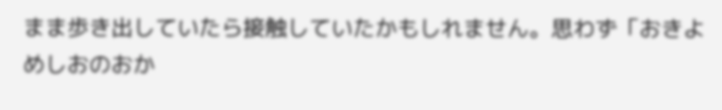まま歩き出していたら接触していたかもしれません。思わず「おきよめしおのおか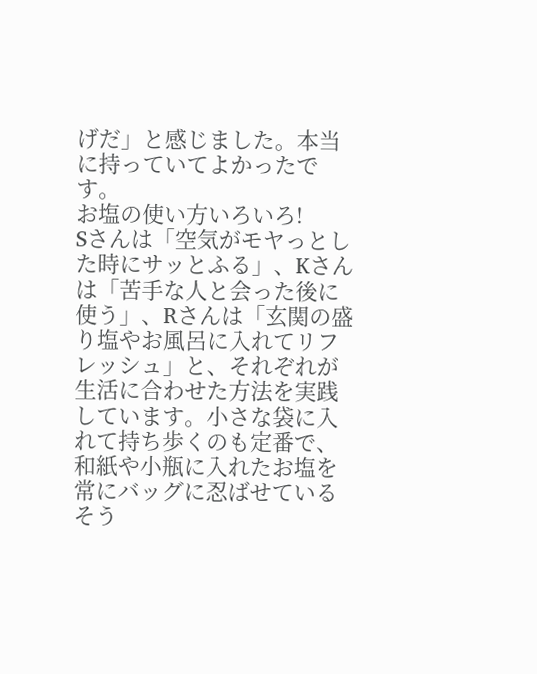げだ」と感じました。本当に持っていてよかったです。
お塩の使い方いろいろ!
Sさんは「空気がモヤっとした時にサッとふる」、Kさんは「苦手な人と会った後に使う」、Rさんは「玄関の盛り塩やお風呂に入れてリフレッシュ」と、それぞれが生活に合わせた方法を実践しています。小さな袋に入れて持ち歩くのも定番で、和紙や小瓶に入れたお塩を常にバッグに忍ばせているそう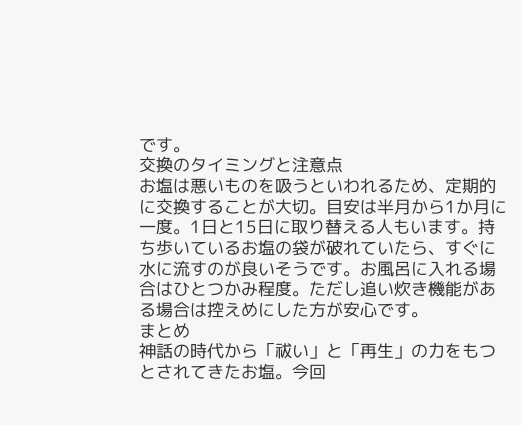です。
交換のタイミングと注意点
お塩は悪いものを吸うといわれるため、定期的に交換することが大切。目安は半月から1か月に一度。1日と15日に取り替える人もいます。持ち歩いているお塩の袋が破れていたら、すぐに水に流すのが良いそうです。お風呂に入れる場合はひとつかみ程度。ただし追い炊き機能がある場合は控えめにした方が安心です。
まとめ
神話の時代から「祓い」と「再生」の力をもつとされてきたお塩。今回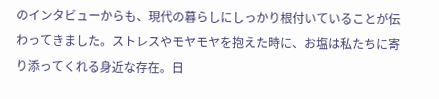のインタビューからも、現代の暮らしにしっかり根付いていることが伝わってきました。ストレスやモヤモヤを抱えた時に、お塩は私たちに寄り添ってくれる身近な存在。日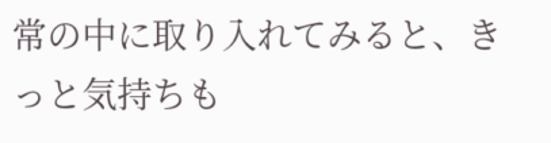常の中に取り入れてみると、きっと気持ちも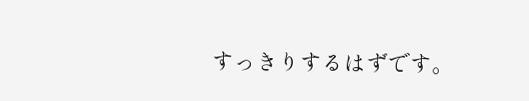すっきりするはずです。